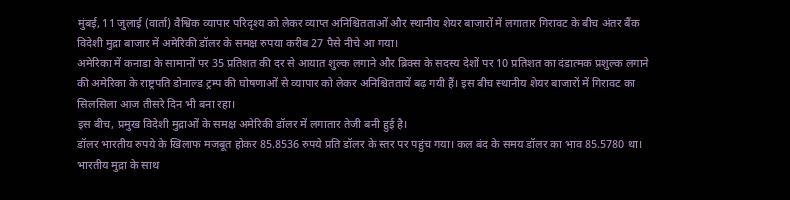मुंबई, 11 जुलाई (वार्ता) वैश्विक व्यापार परिदृश्य को लेकर व्याप्त अनिश्चितताओं और स्थानीय शेयर बाजारों में लगातार गिरावट के बीच अंतर बैंक विदेशी मुद्रा बाजार में अमेरिकी डॉलर के समक्ष रुपया करीब 27 पैसे नीचे आ गया।
अमेरिका में कनाडा के सामानों पर 35 प्रतिशत की दर से आयात शुल्क लगाने और ब्रिक्स के सदस्य देशों पर 10 प्रतिशत का दंडात्मक प्रशुल्क लगाने की अमेरिका के राष्ट्रपति डोनाल्ड ट्रम्प की घोषणाओं से व्यापार को लेकर अनिश्चिततायें बढ़ गयी हैं। इस बीच स्थानीय शेयर बाजारों में गिरावट का सिलसिला आज तीसरे दिन भी बना रहा।
इस बीच, प्रमुख विदेशी मुद्राओं के समक्ष अमेरिकी डॉलर में लगातार तेजी बनी हुई है।
डॉलर भारतीय रुपये के खिलाफ मजबूत होकर 85.8536 रुपये प्रति डॉलर के स्तर पर पहुंच गया। कल बंद के समय डॉलर का भाव 85.5780 था।
भारतीय मुद्रा के साथ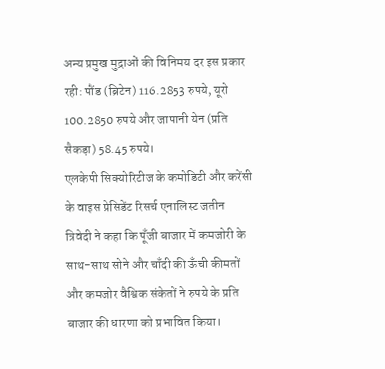अन्य प्रमुख मुद्राओं की विनिमय दर इस प्रकार रही: पौंड (ब्रिटेन) 116.2853 रुपये, यूरो 100.2850 रुपये और जापानी येन (प्रति सैकड़ा) 58.45 रुपये।
एलकेपी सिक्योरिटीज के कमोडिटी और करेंसी के वाइस प्रेसिडेंट रिसर्च एनालिस्ट जतीन त्रिवेदी ने कहा कि पूँजी बाजार में कमजोरी के साथ-साथ सोने और चाँदी की ऊँची कीमतों और कमजोर वैश्विक संकेतों ने रुपये के प्रति बाजार की धारणा को प्रभावित किया।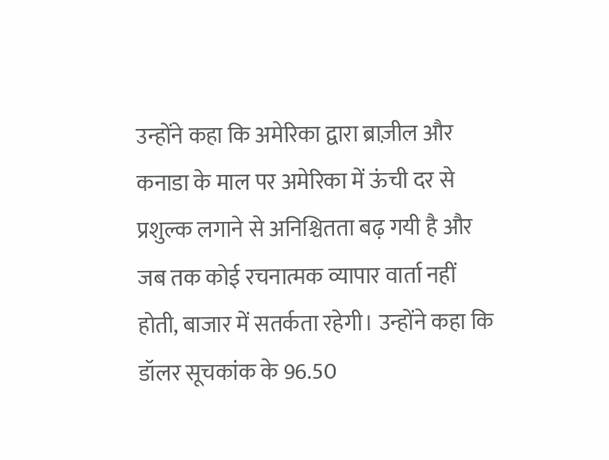उन्होंने कहा कि अमेरिका द्वारा ब्राज़ील और कनाडा के माल पर अमेरिका में ऊंची दर से प्रशुल्क लगाने से अनिश्चितता बढ़ गयी है और जब तक कोई रचनात्मक व्यापार वार्ता नहीं होती, बाजार में सतर्कता रहेगी। उन्होंने कहा कि डॉलर सूचकांक के 96.50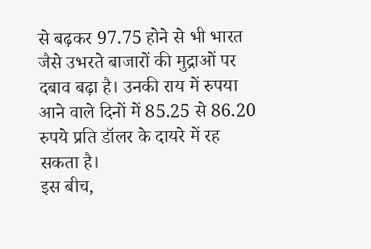से बढ़कर 97.75 होने से भी भारत जैसे उभरते बाजारों की मुद्राओं पर दबाव बढ़ा है। उनकी राय में रुपया आने वाले दिनों में 85.25 से 86.20 रुपये प्रति डॉलर के दायरे में रह सकता है।
इस बीच,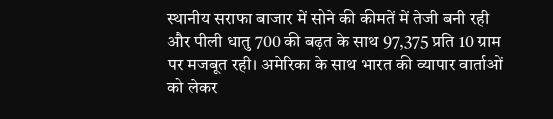स्थानीय सराफा बाजार में सोने की कीमतें में तेजी बनी रही और पीली धातु 700 की बढ़त के साथ 97,375 प्रति 10 ग्राम पर मजबूत रही। अमेरिका के साथ भारत की व्यापार वार्ताओं को लेकर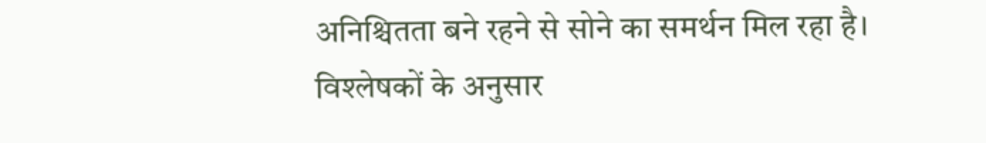अनिश्चितता बने रहने से सोने का समर्थन मिल रहा है।
विश्लेषकों के अनुसार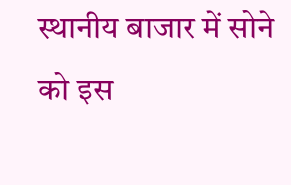स्थानीय बाजार में सोने को इस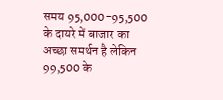समय 95,000-95,500 के दायरे में बाजार का अच्छा समर्थन है लेकिन 99,500 के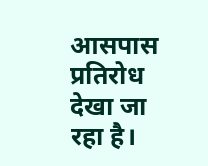आसपास प्रतिरोध देखा जा रहा है।